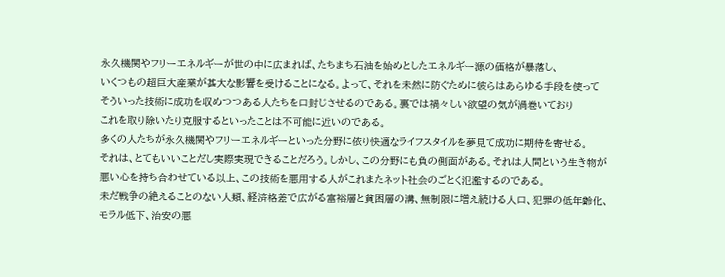永久機関やフリーエネルギーが世の中に広まれば、たちまち石油を始めとしたエネルギー源の価格が暴落し、
いくつもの超巨大産業が甚大な影響を受けることになる。よって、それを未然に防ぐために彼らはあらゆる手段を使って
そういった技術に成功を収めつつある人たちを口封じさせるのである。裏では禍々しい欲望の気が渦巻いており
これを取り除いたり克服するといったことは不可能に近いのである。
多くの人たちが永久機関やフリーエネルギーといった分野に依り快適なライフスタイルを夢見て成功に期待を寄せる。
それは、とてもいいことだし実際実現できることだろう。しかし、この分野にも負の側面がある。それは人間という生き物が
悪い心を持ち合わせている以上、この技術を悪用する人がこれまたネット社会のごとく氾濫するのである。
未だ戦争の絶えることのない人類、経済格差で広がる富裕層と貧困層の溝、無制限に増え続ける人口、犯罪の低年齢化、
モラル低下、治安の悪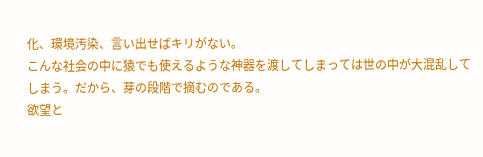化、環境汚染、言い出せばキリがない。
こんな社会の中に猿でも使えるような神器を渡してしまっては世の中が大混乱してしまう。だから、芽の段階で摘むのである。
欲望と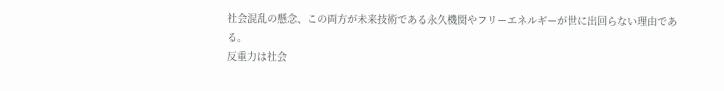社会混乱の懸念、この両方が未来技術である永久機関やフリーエネルギーが世に出回らない理由である。
反重力は社会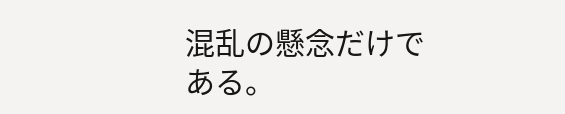混乱の懸念だけである。